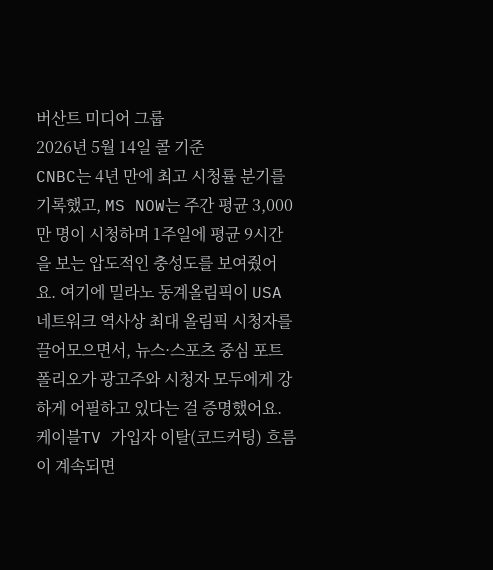버산트 미디어 그룹
2026년 5월 14일 콜 기준
CNBC는 4년 만에 최고 시청률 분기를 기록했고, MS NOW는 주간 평균 3,000만 명이 시청하며 1주일에 평균 9시간을 보는 압도적인 충성도를 보여줬어요. 여기에 밀라노 동계올림픽이 USA 네트워크 역사상 최대 올림픽 시청자를 끌어모으면서, 뉴스·스포츠 중심 포트폴리오가 광고주와 시청자 모두에게 강하게 어필하고 있다는 걸 증명했어요.
케이블TV 가입자 이탈(코드커팅) 흐름이 계속되면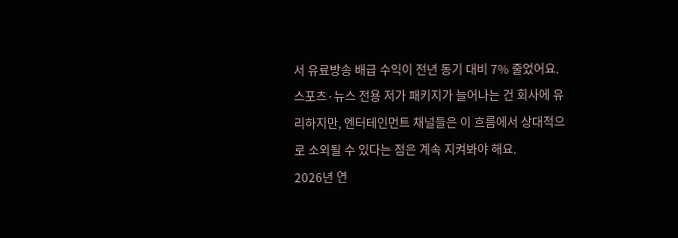서 유료방송 배급 수익이 전년 동기 대비 7% 줄었어요. 스포츠·뉴스 전용 저가 패키지가 늘어나는 건 회사에 유리하지만, 엔터테인먼트 채널들은 이 흐름에서 상대적으로 소외될 수 있다는 점은 계속 지켜봐야 해요.
2026년 연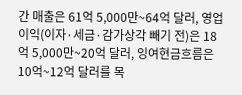간 매출은 61억 5,000만~64억 달러, 영업이익(이자·세금·감가상각 빼기 전)은 18억 5,000만~20억 달러, 잉여현금흐름은 10억~12억 달러를 목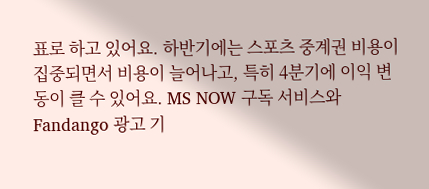표로 하고 있어요. 하반기에는 스포츠 중계권 비용이 집중되면서 비용이 늘어나고, 특히 4분기에 이익 변동이 클 수 있어요. MS NOW 구독 서비스와 Fandango 광고 기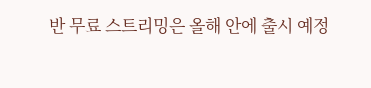반 무료 스트리밍은 올해 안에 출시 예정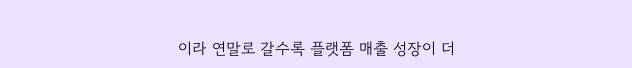이라 연말로 갈수록 플랫폼 매출 성장이 더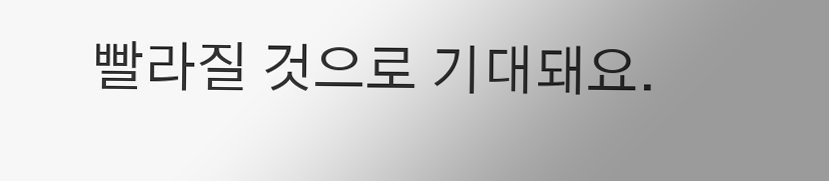빨라질 것으로 기대돼요.